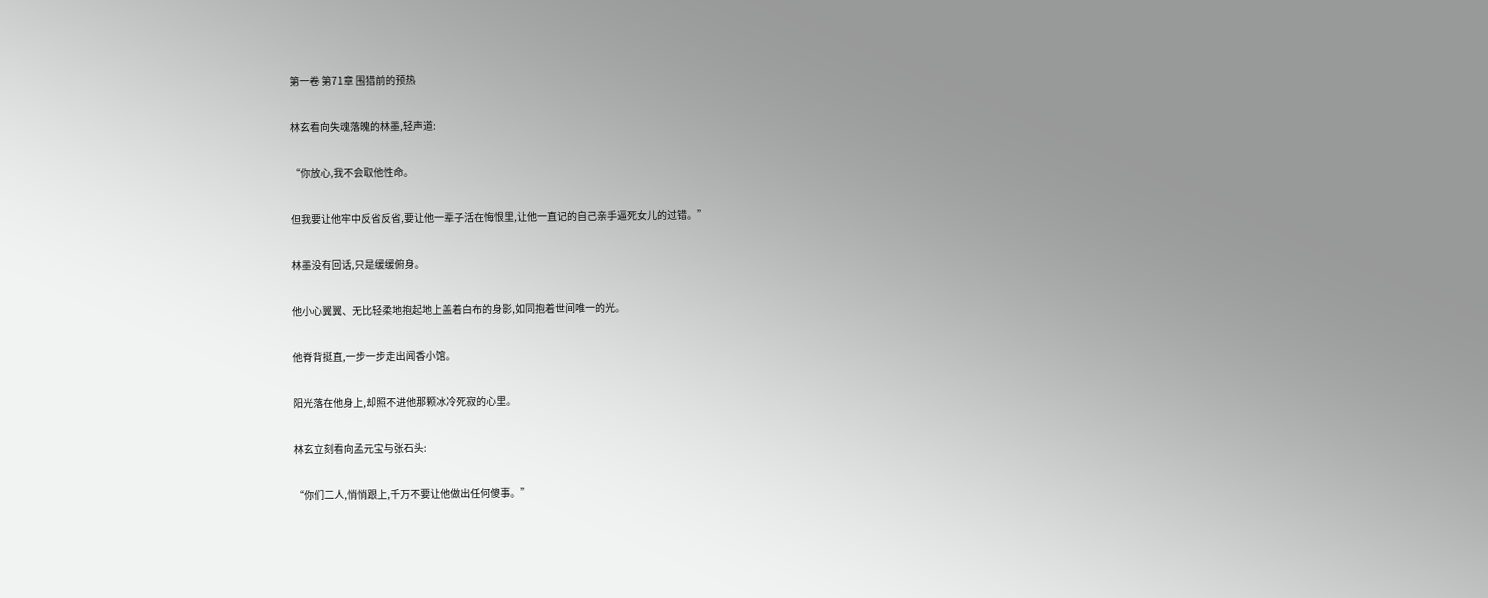第一卷 第71章 围猎前的预热

林玄看向失魂落魄的林墨,轻声道:

“你放心,我不会取他性命。

但我要让他牢中反省反省,要让他一辈子活在悔恨里,让他一直记的自己亲手逼死女儿的过错。”

林墨没有回话,只是缓缓俯身。

他小心翼翼、无比轻柔地抱起地上盖着白布的身影,如同抱着世间唯一的光。

他脊背挺直,一步一步走出闻香小馆。

阳光落在他身上,却照不进他那颗冰冷死寂的心里。

林玄立刻看向孟元宝与张石头:

“你们二人,悄悄跟上,千万不要让他做出任何傻事。”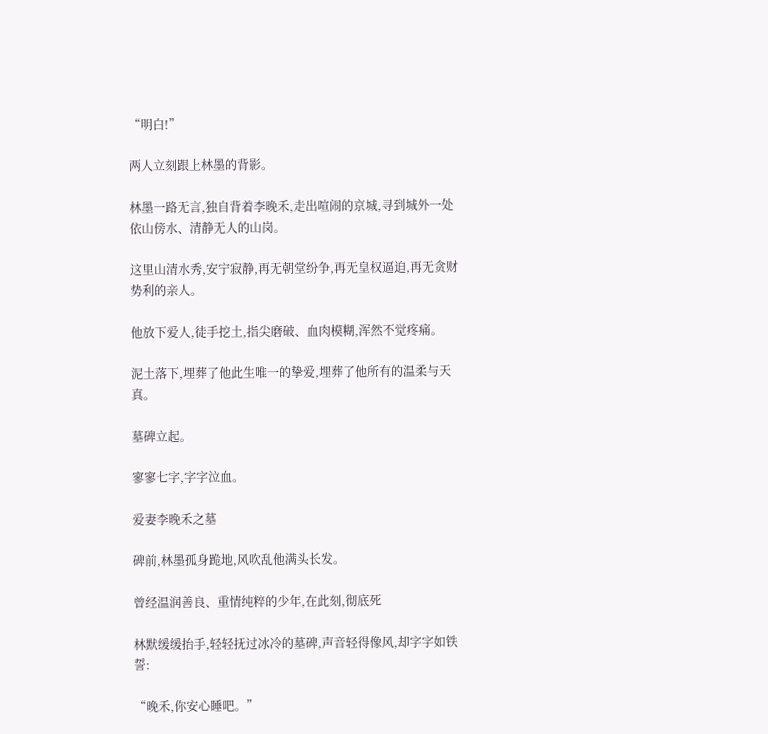“明白!”

两人立刻跟上林墨的背影。

林墨一路无言,独自背着李晚禾,走出喧闹的京城,寻到城外一处依山傍水、清静无人的山岗。

这里山清水秀,安宁寂静,再无朝堂纷争,再无皇权逼迫,再无贪财势利的亲人。

他放下爱人,徒手挖土,指尖磨破、血肉模糊,浑然不觉疼痛。

泥土落下,埋葬了他此生唯一的挚爱,埋葬了他所有的温柔与天真。

墓碑立起。

寥寥七字,字字泣血。

爱妻李晚禾之墓

碑前,林墨孤身跪地,风吹乱他满头长发。

曾经温润善良、重情纯粹的少年,在此刻,彻底死

林默缓缓抬手,轻轻抚过冰冷的墓碑,声音轻得像风,却字字如铁誓:

“晚禾,你安心睡吧。”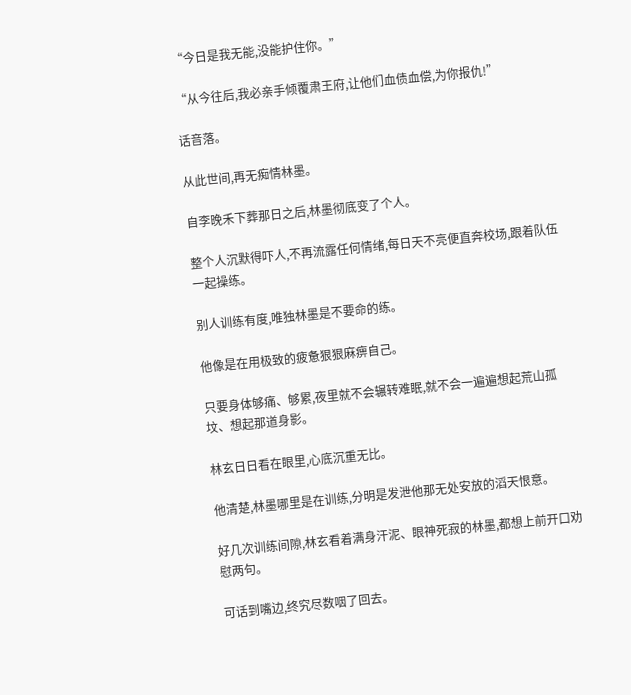“今日是我无能,没能护住你。”

“从今往后,我必亲手倾覆肃王府,让他们血债血偿,为你报仇!”

话音落。

从此世间,再无痴情林墨。

自李晚禾下葬那日之后,林墨彻底变了个人。

整个人沉默得吓人,不再流露任何情绪,每日天不亮便直奔校场,跟着队伍一起操练。

别人训练有度,唯独林墨是不要命的练。

他像是在用极致的疲惫狠狠麻痹自己。

只要身体够痛、够累,夜里就不会辗转难眠,就不会一遍遍想起荒山孤坟、想起那道身影。

林玄日日看在眼里,心底沉重无比。

他清楚,林墨哪里是在训练,分明是发泄他那无处安放的滔天恨意。

好几次训练间隙,林玄看着满身汗泥、眼神死寂的林墨,都想上前开口劝慰两句。

可话到嘴边,终究尽数咽了回去。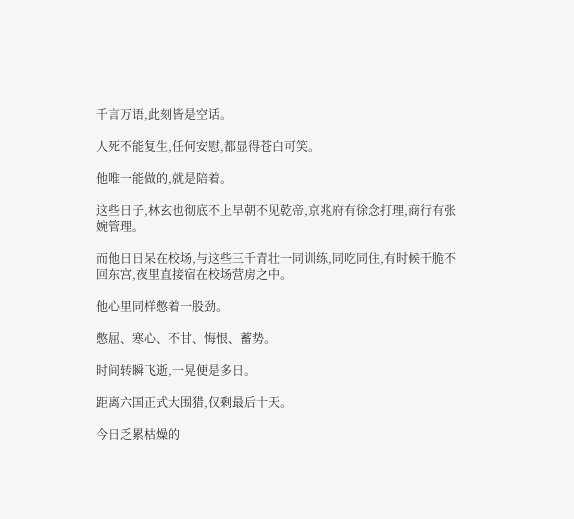千言万语,此刻皆是空话。

人死不能复生,任何安慰,都显得苍白可笑。

他唯一能做的,就是陪着。

这些日子,林玄也彻底不上早朝不见乾帝,京兆府有徐念打理,商行有张婉管理。

而他日日呆在校场,与这些三千青壮一同训练,同吃同住,有时候干脆不回东宫,夜里直接宿在校场营房之中。

他心里同样憋着一股劲。

憋屈、寒心、不甘、悔恨、蓄势。

时间转瞬飞逝,一晃便是多日。

距离六国正式大围猎,仅剩最后十天。

今日乏累枯燥的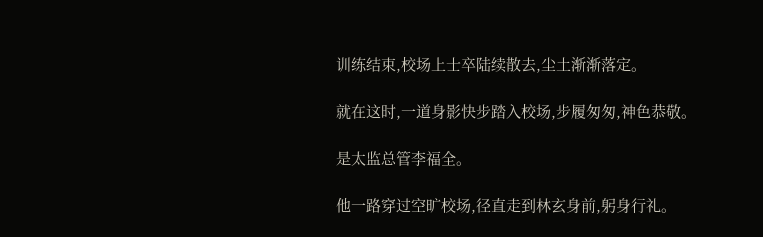训练结束,校场上士卒陆续散去,尘土渐渐落定。

就在这时,一道身影快步踏入校场,步履匆匆,神色恭敬。

是太监总管李福全。

他一路穿过空旷校场,径直走到林玄身前,躬身行礼。